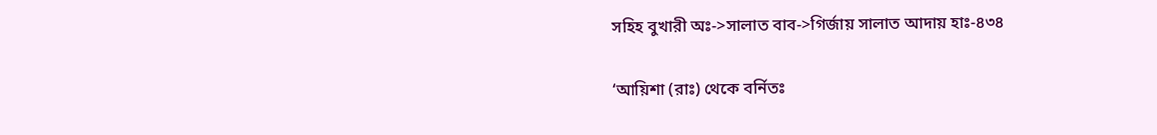সহিহ বুখারী অঃ->সালাত বাব->গির্জায় সালাত আদায় হাঃ-৪৩৪

‘আয়িশা (রাঃ) থেকে বর্নিতঃ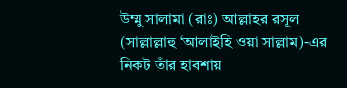উম্মু সালামা (রাঃ) আল্লাহর রসূল (সাল্লাল্লাহু ‘আলাইহি ওয়া সাল্লাম)-এর নিকট তাঁর হাবশায়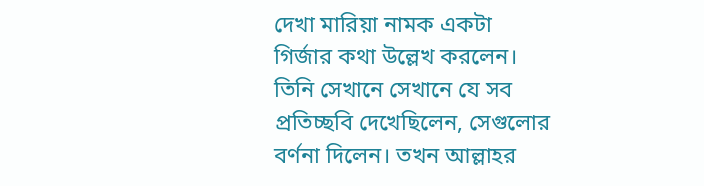দেখা মারিয়া নামক একটা গির্জার কথা উল্লেখ করলেন। তিনি সেখানে সেখানে যে সব প্রতিচ্ছবি দেখেছিলেন, সেগুলোর বর্ণনা দিলেন। তখন আল্লাহর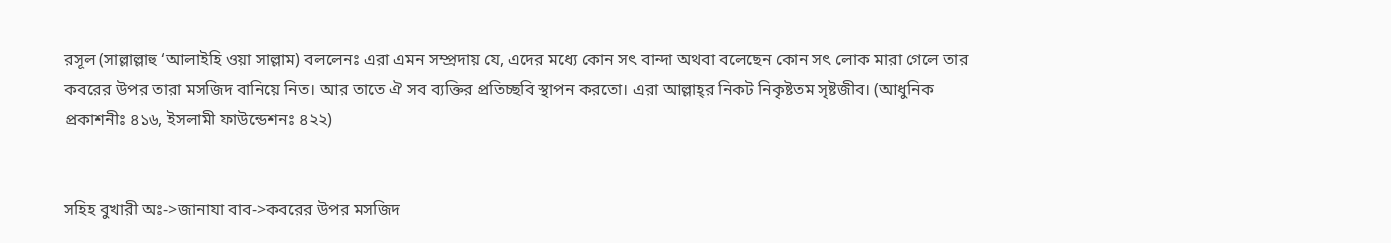রসূল (সাল্লাল্লাহু ‘আলাইহি ওয়া সাল্লাম) বললেনঃ এরা এমন সম্প্রদায় যে, এদের মধ্যে কোন সৎ বান্দা অথবা বলেছেন কোন সৎ লোক মারা গেলে তার কবরের উপর তারা মসজিদ বানিয়ে নিত। আর তাতে ঐ সব ব্যক্তির প্রতিচ্ছবি স্থাপন করতো। এরা আল্লাহ্‌র নিকট নিকৃষ্টতম সৃষ্টজীব। (আধুনিক প্রকাশনীঃ ৪১৬, ইসলামী ফাউন্ডেশনঃ ৪২২)


সহিহ বুখারী অঃ->জানাযা বাব->কবরের উপর মসজিদ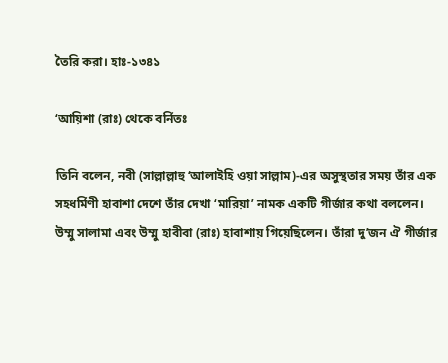তৈরি করা। হাঃ-১৩৪১

‘আয়িশা (রাঃ) থেকে বর্নিতঃ

তিনি বলেন, নবী (সাল্লাল্লাহু ‘আলাইহি ওয়া সাল্লাম)-এর অসুস্থতার সময় তাঁর এক সহধর্মিণী হাবাশা দেশে তাঁর দেখা ‘মারিয়া’ নামক একটি গীর্জার কথা বললেন। উম্মু সালামা এবং উম্মু হাবীবা (রাঃ) হাবাশায় গিয়েছিলেন। তাঁরা দু’জন ঐ গীর্জার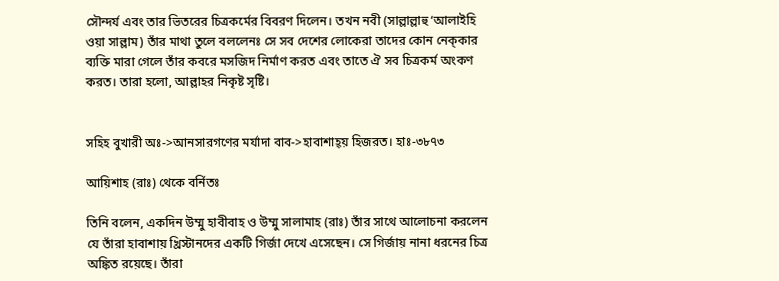সৌন্দর্য এবং তার ভিতরের চিত্রকর্মের বিবরণ দিলেন। তখন নবী (সাল্লাল্লাহু ‘আলাইহি ওয়া সাল্লাম) তাঁর মাথা তুলে বললেনঃ সে সব দেশের লোকেরা তাদের কোন নেক্‌কার ব্যক্তি মারা গেলে তাঁর কবরে মসজিদ নির্মাণ করত এবং তাতে ঐ সব চিত্রকর্ম অংকণ করত। তারা হলো, আল্লাহর নিকৃষ্ট সৃষ্টি।


সহিহ বুখারী অঃ->আনসারগণের মর্যাদা বাব->হাবাশাহ্‌য় হিজরত। হাঃ-৩৮৭৩

আয়িশাহ (রাঃ) থেকে বর্নিতঃ

তিনি বলেন, একদিন উম্মু হাবীবাহ ও উম্মু সালামাহ (রাঃ) তাঁর সাথে আলোচনা করলেন যে তাঁরা হাবাশায় খ্রিস্টানদের একটি গির্জা দেখে এসেছেন। সে গির্জায় নানা ধরনের চিত্র অঙ্কিত রয়েছে। তাঁরা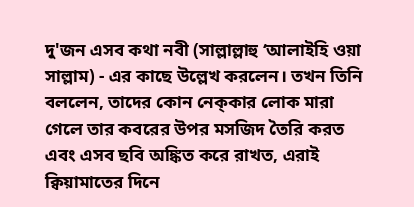দু'জন এসব কথা নবী (সাল্লাল্লাহু ‘আলাইহি ওয়া সাল্লাম) - এর কাছে উল্লেখ করলেন। তখন তিনি বললেন, তাদের কোন নেক্‌কার লোক মারা গেলে তার কবরের উপর মসজিদ তৈরি করত এবং এসব ছবি অঙ্কিত করে রাখত, এরাই ক্বিয়ামাতের দিনে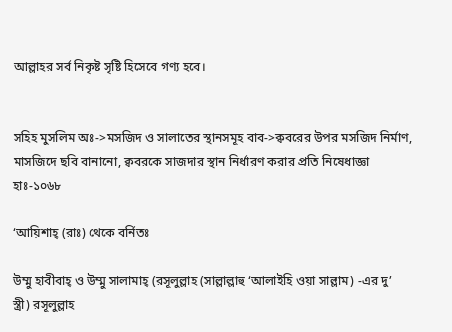আল্লাহর সর্ব নিকৃষ্ট সৃষ্টি হিসেবে গণ্য হবে।


সহিহ মুসলিম অঃ->মসজিদ ও সালাতের স্থানসমূহ বাব->ক্ববরের উপর মসজিদ নির্মাণ, মাসজিদে ছবি বানানো, ক্ববরকে সাজদার স্থান নির্ধারণ করার প্রতি নিষেধাজ্ঞা হাঃ-১০৬৮

‘আয়িশাহ্ (রাঃ) থেকে বর্নিতঃ

উম্মু হাবীবাহ্ ও উম্মু সালামাহ্ (রসূলুল্লাহ (সাল্লাল্লাহু ‘আলাইহি ওয়া সাল্লাম) -এর দু’ স্ত্রী) রসূলুল্লাহ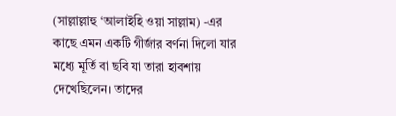(সাল্লাল্লাহু ‘আলাইহি ওয়া সাল্লাম) -এর কাছে এমন একটি গীর্জার বর্ণনা দিলো যার মধ্যে মূর্তি বা ছবি যা তারা হাবশায় দেখেছিলেন। তাদের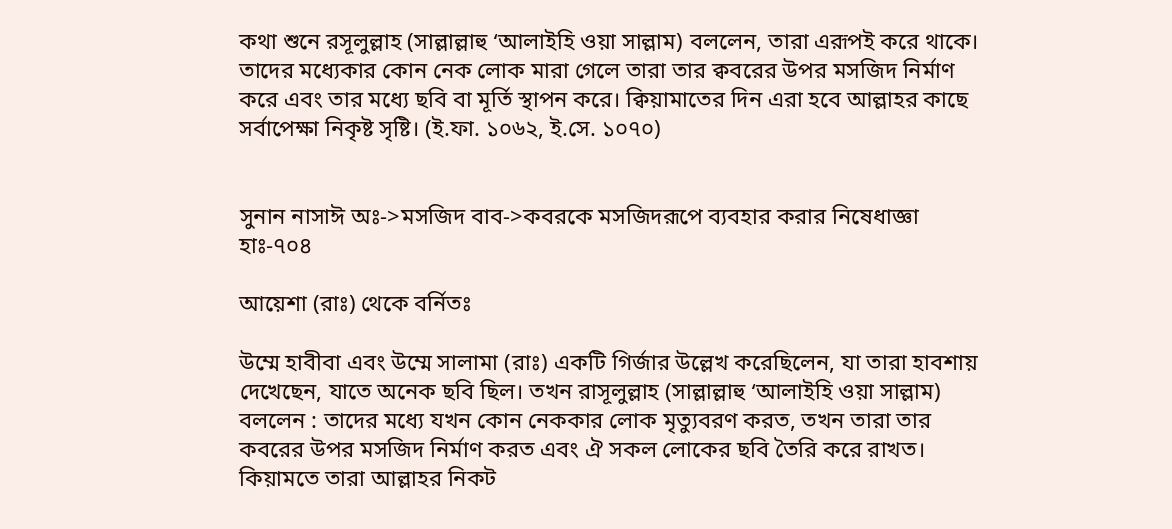কথা শুনে রসূলুল্লাহ (সাল্লাল্লাহু ‘আলাইহি ওয়া সাল্লাম) বললেন, তারা এরূপই করে থাকে। তাদের মধ্যেকার কোন নেক লোক মারা গেলে তারা তার ক্ববরের উপর মসজিদ নির্মাণ করে এবং তার মধ্যে ছবি বা মূর্তি স্থাপন করে। ক্বিয়ামাতের দিন এরা হবে আল্লাহর কাছে সর্বাপেক্ষা নিকৃষ্ট সৃষ্টি। (ই.ফা. ১০৬২, ই.সে. ১০৭০)


সুনান নাসাঈ অঃ->মসজিদ বাব->কবরকে মসজিদরূপে ব্যবহার করার নিষেধাজ্ঞা হাঃ-৭০৪

আয়েশা (রাঃ) থেকে বর্নিতঃ

উম্মে হাবীবা এবং উম্মে সালামা (রাঃ) একটি গির্জার উল্লেখ করেছিলেন, যা তারা হাবশায় দেখেছেন, যাতে অনেক ছবি ছিল। তখন রাসূলুল্লাহ (সাল্লাল্লাহু ‘আলাইহি ওয়া সাল্লাম) বললেন : তাদের মধ্যে যখন কোন নেককার লোক মৃত্যুবরণ করত, তখন তারা তার কবরের উপর মসজিদ নির্মাণ করত এবং ঐ সকল লোকের ছবি তৈরি করে রাখত। কিয়ামতে তারা আল্লাহর নিকট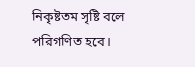নিকৃষ্টতম সৃষ্টি বলে পরিগণিত হবে।